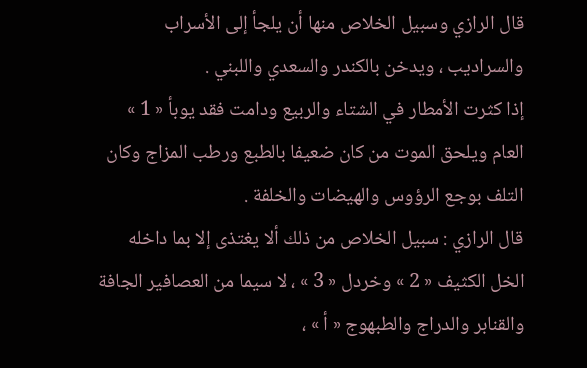قال الرازي وسبيل الخلاص منها أن يلجأ إلى الأسراب والسراديب ، ويدخن بالكندر والسعدي واللبني .
إذا كثرت الأمطار في الشتاء والربيع ودامت فقد يوبأ « 1 » العام ويلحق الموت من كان ضعيفا بالطبع ورطب المزاج وكان التلف بوجع الرؤوس والهيضات والخلفة .
قال الرازي : سبيل الخلاص من ذلك ألا يغتذى إلا بما داخله الخل الكثيف « 2 » وخردل « 3 » ، لا سيما من العصافير الجافة والقنابر والدراج والطبهوج « أ » ،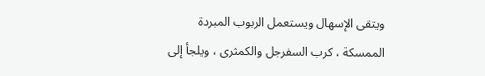ويتقى الإسهال ويستعمل الربوب المبردة الممسكة ، كرب السفرجل والكمثرى ، ويلجأ إلى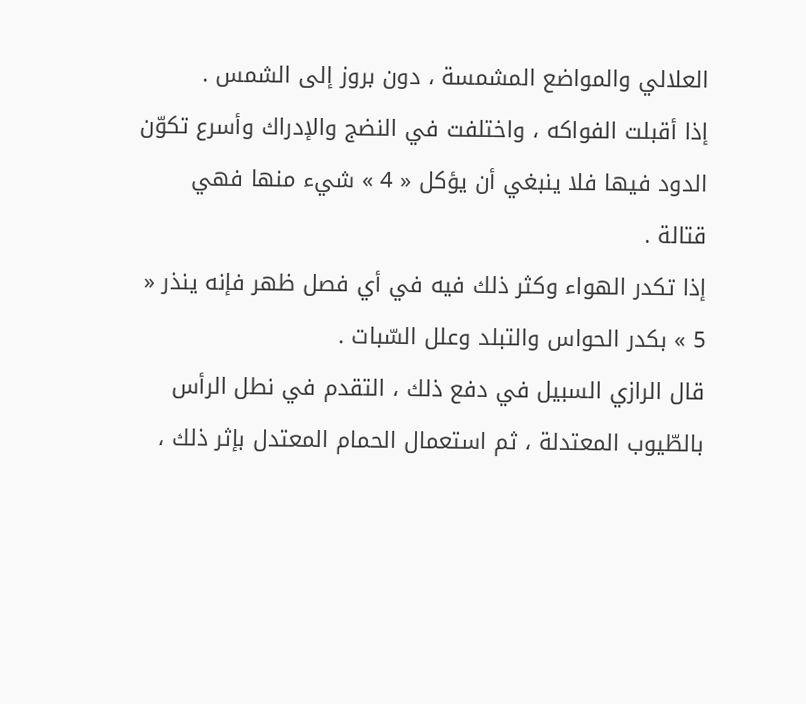العلالي والمواضع المشمسة ، دون بروز إلى الشمس .
إذا أقبلت الفواكه ، واختلفت في النضج والإدراك وأسرع تكوّن الدود فيها فلا ينبغي أن يؤكل « 4 » شيء منها فهي قتالة .
إذا تكدر الهواء وكثر ذلك فيه في أي فصل ظهر فإنه ينذر « 5 » بكدر الحواس والتبلد وعلل السّبات .
قال الرازي السبيل في دفع ذلك ، التقدم في نطل الرأس بالطّيوب المعتدلة ، ثم استعمال الحمام المعتدل بإثر ذلك ،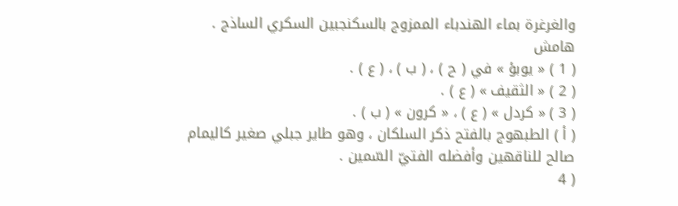والغرغرة بماء الهندباء الممزوج بالسكنجبين السكري الساذج .
هامش
( 1 ) « يوبؤ » في ( ح ) ، ( ب ) ، ( ع ) .
( 2 ) « الثقيف » ( ع ) .
( 3 ) « كردل » ( ع ) ، « كرون » ( ب ) .
( أ ) الطبهوج بالفتح ذكر السلكان ، وهو طاير جبلي صغير كاليمام صالح للناقهين وأفضله الفتيّ السّمين .
( 4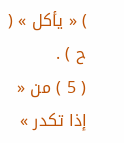) « يأكل » ( ح ) .
( 5 ) من « إذا تكدر »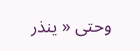وحتى « ينذر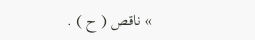» ناقص ( ح ) .